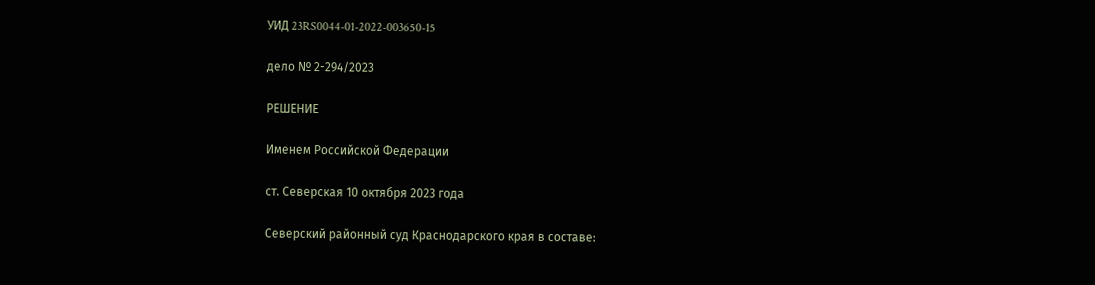УИД 23RS0044-01-2022-003650-15

дело № 2-294/2023

РЕШЕНИЕ

Именем Российской Федерации

ст. Северская 10 октября 2023 года

Северский районный суд Краснодарского края в составе: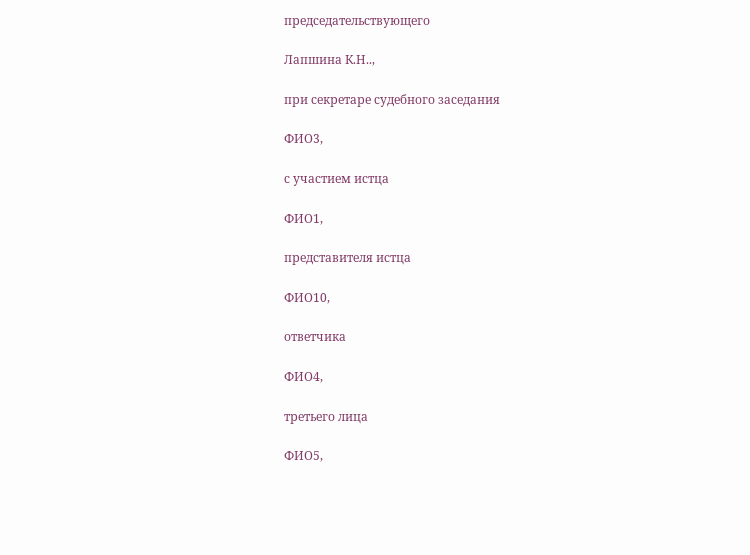председательствующего

Лапшина К.Н..,

при секретаре судебного заседания

ФИО3,

с участием истца

ФИО1,

представителя истца

ФИО10,

ответчика

ФИО4,

третьего лица

ФИО5,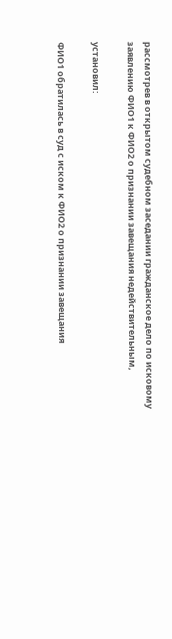рассмотрев в открытом судебном заседании гражданское дело по исковому заявлению ФИО1 к ФИО2 о признании завещания недействительным,

установил:

ФИО1 обратилась в суд с иском к ФИО2 о признании завещания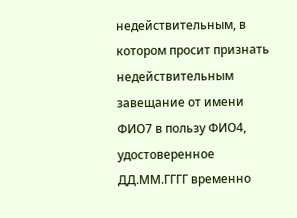недействительным, в котором просит признать недействительным завещание от имени ФИО7 в пользу ФИО4, удостоверенное ДД.ММ.ГГГГ временно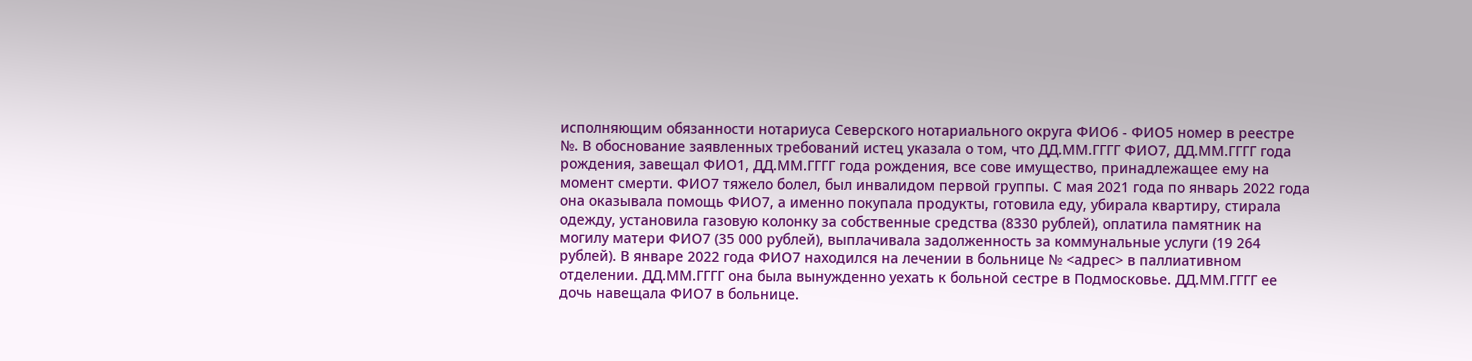исполняющим обязанности нотариуса Северского нотариального округа ФИО6 - ФИО5 номер в реестре №. В обоснование заявленных требований истец указала о том, что ДД.ММ.ГГГГ ФИО7, ДД.ММ.ГГГГ года рождения, завещал ФИО1, ДД.ММ.ГГГГ года рождения, все сове имущество, принадлежащее ему на момент смерти. ФИО7 тяжело болел, был инвалидом первой группы. С мая 2021 года по январь 2022 года она оказывала помощь ФИО7, а именно покупала продукты, готовила еду, убирала квартиру, стирала одежду, установила газовую колонку за собственные средства (8330 рублей), оплатила памятник на могилу матери ФИО7 (35 000 рублей), выплачивала задолженность за коммунальные услуги (19 264 рублей). В январе 2022 года ФИО7 находился на лечении в больнице № <адрес> в паллиативном отделении. ДД.ММ.ГГГГ она была вынужденно уехать к больной сестре в Подмосковье. ДД.ММ.ГГГГ ее дочь навещала ФИО7 в больнице.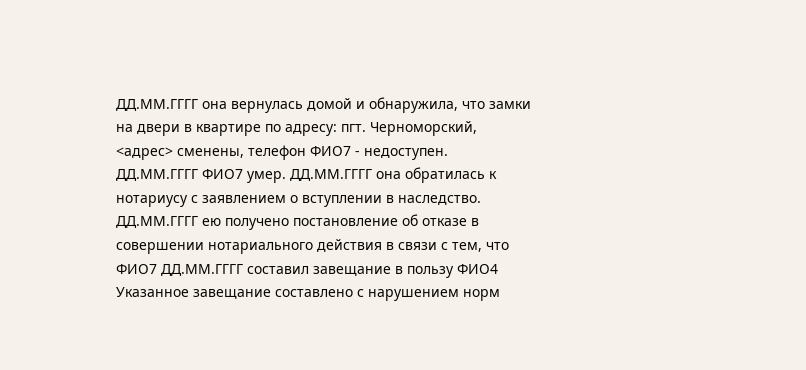ДД.ММ.ГГГГ она вернулась домой и обнаружила, что замки на двери в квартире по адресу: пгт. Черноморский, <адрес> сменены, телефон ФИО7 - недоступен. ДД.ММ.ГГГГ ФИО7 умер. ДД.ММ.ГГГГ она обратилась к нотариусу с заявлением о вступлении в наследство. ДД.ММ.ГГГГ ею получено постановление об отказе в совершении нотариального действия в связи с тем, что ФИО7 ДД.ММ.ГГГГ составил завещание в пользу ФИО4 Указанное завещание составлено с нарушением норм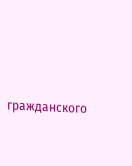гражданского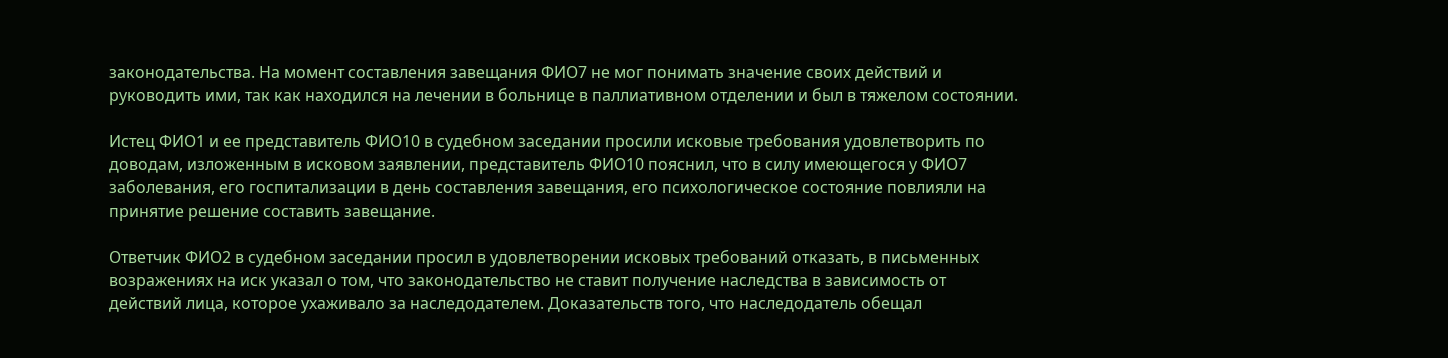законодательства. На момент составления завещания ФИО7 не мог понимать значение своих действий и руководить ими, так как находился на лечении в больнице в паллиативном отделении и был в тяжелом состоянии.

Истец ФИО1 и ее представитель ФИО10 в судебном заседании просили исковые требования удовлетворить по доводам, изложенным в исковом заявлении, представитель ФИО10 пояснил, что в силу имеющегося у ФИО7 заболевания, его госпитализации в день составления завещания, его психологическое состояние повлияли на принятие решение составить завещание.

Ответчик ФИО2 в судебном заседании просил в удовлетворении исковых требований отказать, в письменных возражениях на иск указал о том, что законодательство не ставит получение наследства в зависимость от действий лица, которое ухаживало за наследодателем. Доказательств того, что наследодатель обещал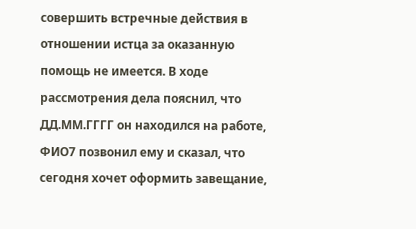совершить встречные действия в отношении истца за оказанную помощь не имеется. В ходе рассмотрения дела пояснил, что ДД.ММ.ГГГГ он находился на работе, ФИО7 позвонил ему и сказал, что сегодня хочет оформить завещание,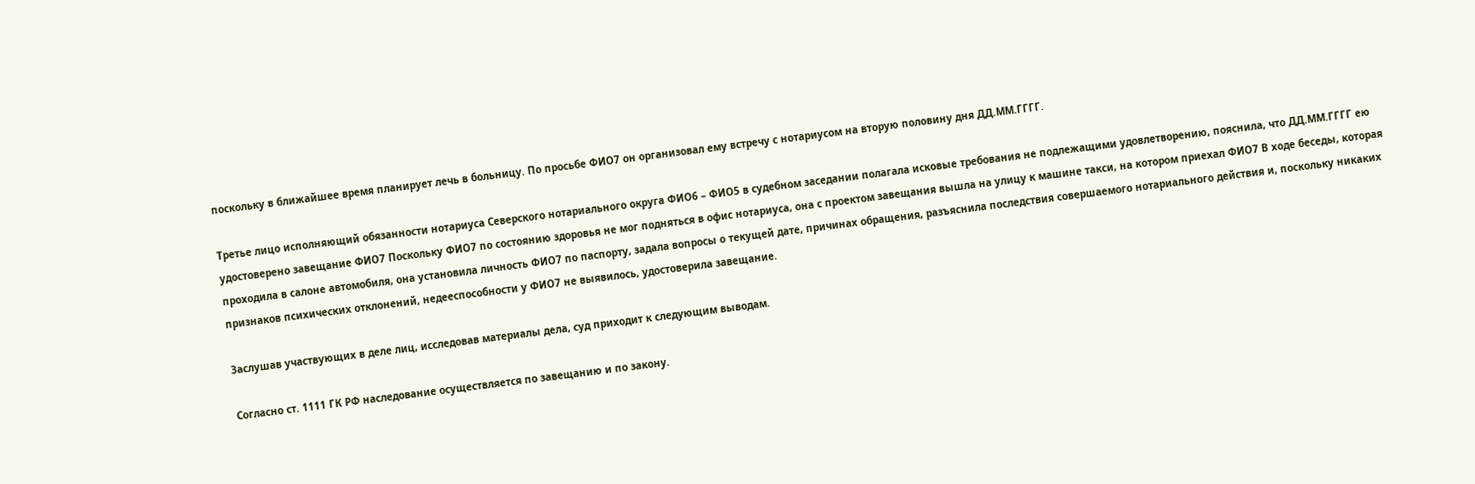поскольку в ближайшее время планирует лечь в больницу. По просьбе ФИО7 он организовал ему встречу с нотариусом на вторую половину дня ДД.ММ.ГГГГ.

Третье лицо исполняющий обязанности нотариуса Северского нотариального округа ФИО6 – ФИО5 в судебном заседании полагала исковые требования не подлежащими удовлетворению, пояснила, что ДД.ММ.ГГГГ ею удостоверено завещание ФИО7 Поскольку ФИО7 по состоянию здоровья не мог подняться в офис нотариуса, она с проектом завещания вышла на улицу к машине такси, на котором приехал ФИО7 В ходе беседы, которая проходила в салоне автомобиля, она установила личность ФИО7 по паспорту, задала вопросы о текущей дате, причинах обращения, разъяснила последствия совершаемого нотариального действия и, поскольку никаких признаков психических отклонений, недееспособности у ФИО7 не выявилось, удостоверила завещание.

Заслушав участвующих в деле лиц, исследовав материалы дела, суд приходит к следующим выводам.

Согласно ст. 1111 ГК РФ наследование осуществляется по завещанию и по закону.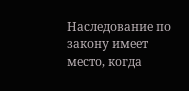Наследование по закону имеет место, когда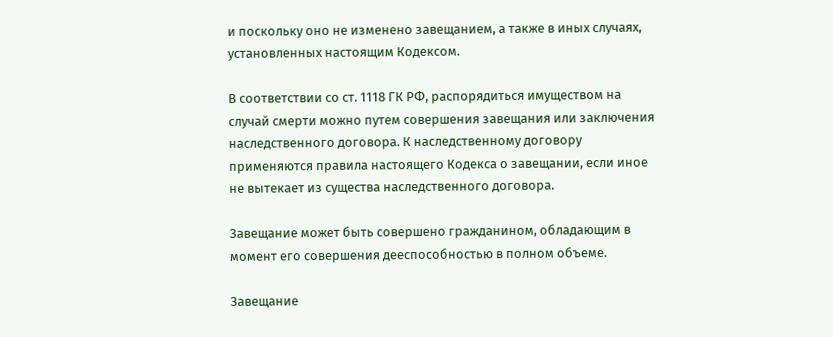и поскольку оно не изменено завещанием, а также в иных случаях, установленных настоящим Кодексом.

В соответствии со ст. 1118 ГК РФ, распорядиться имуществом на случай смерти можно путем совершения завещания или заключения наследственного договора. К наследственному договору применяются правила настоящего Кодекса о завещании, если иное не вытекает из существа наследственного договора.

Завещание может быть совершено гражданином, обладающим в момент его совершения дееспособностью в полном объеме.

Завещание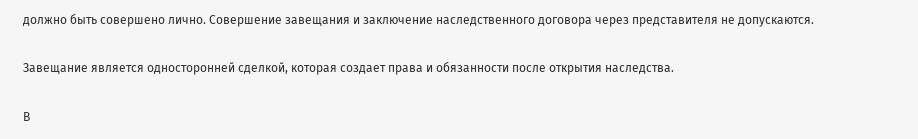должно быть совершено лично. Совершение завещания и заключение наследственного договора через представителя не допускаются.

Завещание является односторонней сделкой, которая создает права и обязанности после открытия наследства.

В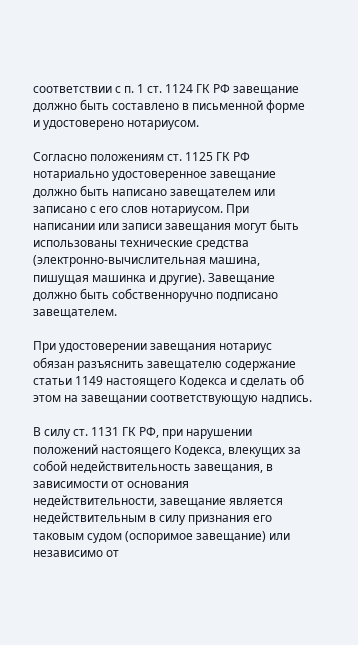соответствии с п. 1 ст. 1124 ГК РФ завещание должно быть составлено в письменной форме и удостоверено нотариусом.

Согласно положениям ст. 1125 ГК РФ нотариально удостоверенное завещание должно быть написано завещателем или записано с его слов нотариусом. При написании или записи завещания могут быть использованы технические средства (электронно-вычислительная машина, пишущая машинка и другие). Завещание должно быть собственноручно подписано завещателем.

При удостоверении завещания нотариус обязан разъяснить завещателю содержание статьи 1149 настоящего Кодекса и сделать об этом на завещании соответствующую надпись.

В силу ст. 1131 ГК РФ, при нарушении положений настоящего Кодекса, влекущих за собой недействительность завещания, в зависимости от основания недействительности, завещание является недействительным в силу признания его таковым судом (оспоримое завещание) или независимо от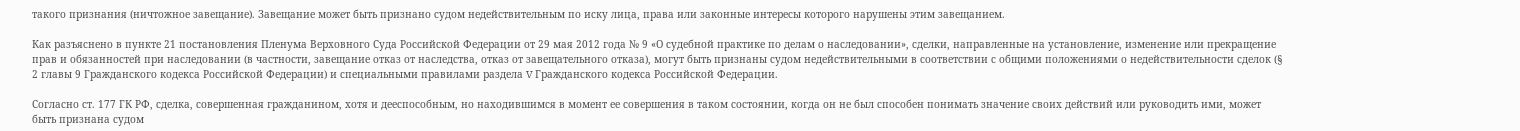такого признания (ничтожное завещание). Завещание может быть признано судом недействительным по иску лица, права или законные интересы которого нарушены этим завещанием.

Как разъяснено в пункте 21 постановления Пленума Верховного Суда Российской Федерации от 29 мая 2012 года № 9 «О судебной практике по делам о наследовании», сделки, направленные на установление, изменение или прекращение прав и обязанностей при наследовании (в частности, завещание отказ от наследства, отказ от завещательного отказа), могут быть признаны судом недействительными в соответствии с общими положениями о недействительности сделок (§ 2 главы 9 Гражданского кодекса Российской Федерации) и специальными правилами раздела V Гражданского кодекса Российской Федерации.

Согласно ст. 177 ГК РФ, сделка, совершенная гражданином, хотя и дееспособным, но находившимся в момент ее совершения в таком состоянии, когда он не был способен понимать значение своих действий или руководить ими, может быть признана судом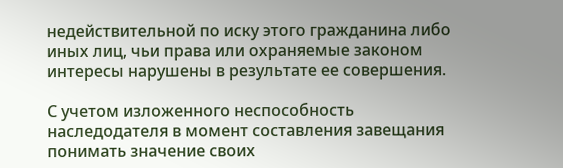недействительной по иску этого гражданина либо иных лиц, чьи права или охраняемые законом интересы нарушены в результате ее совершения.

С учетом изложенного неспособность наследодателя в момент составления завещания понимать значение своих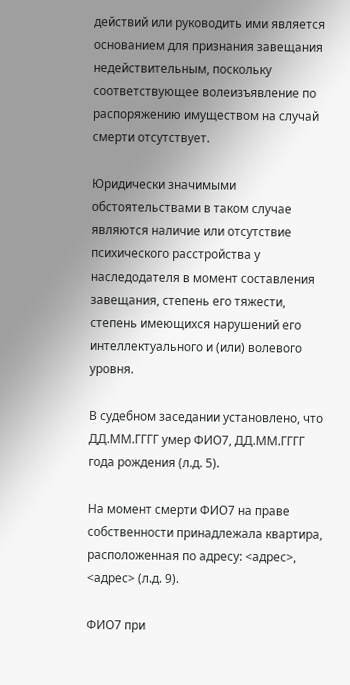действий или руководить ими является основанием для признания завещания недействительным, поскольку соответствующее волеизъявление по распоряжению имуществом на случай смерти отсутствует.

Юридически значимыми обстоятельствами в таком случае являются наличие или отсутствие психического расстройства у наследодателя в момент составления завещания, степень его тяжести, степень имеющихся нарушений его интеллектуального и (или) волевого уровня.

В судебном заседании установлено, что ДД.ММ.ГГГГ умер ФИО7, ДД.ММ.ГГГГ года рождения (л.д. 5).

На момент смерти ФИО7 на праве собственности принадлежала квартира, расположенная по адресу: <адрес>, <адрес> (л.д. 9).

ФИО7 при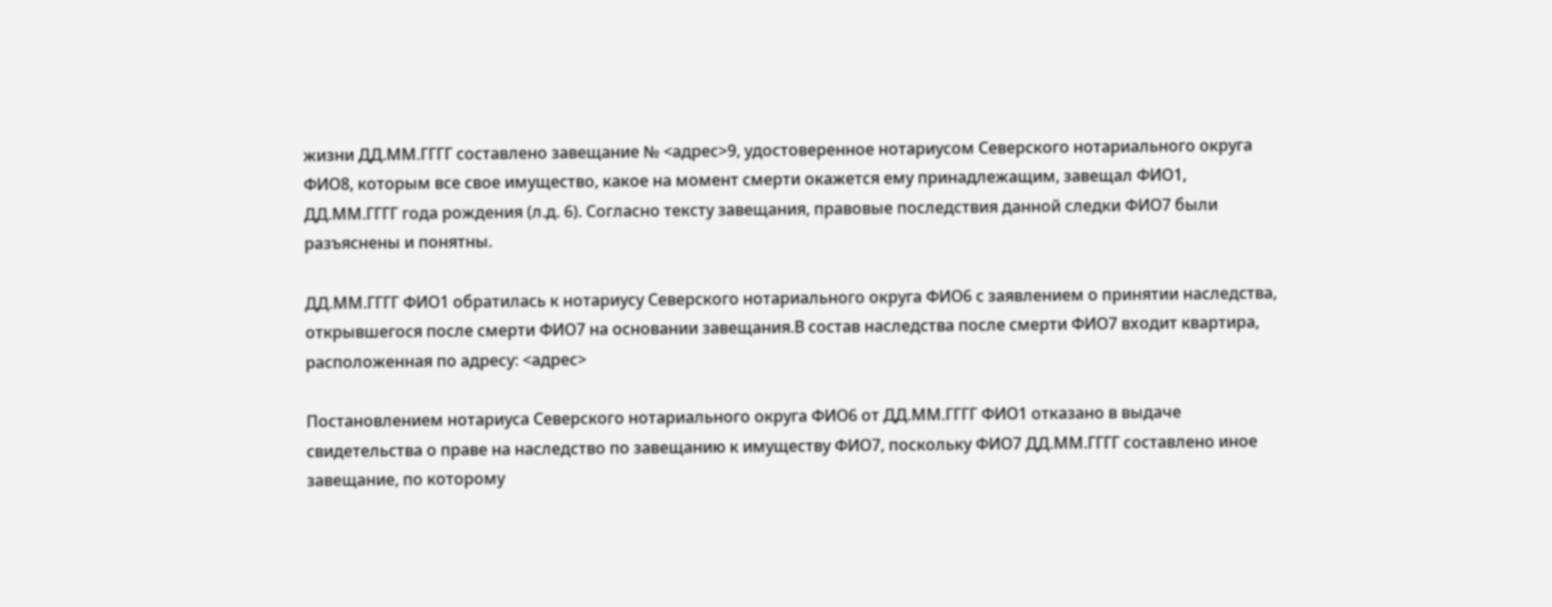жизни ДД.ММ.ГГГГ составлено завещание № <адрес>9, удостоверенное нотариусом Северского нотариального округа ФИО8, которым все свое имущество, какое на момент смерти окажется ему принадлежащим, завещал ФИО1, ДД.ММ.ГГГГ года рождения (л.д. 6). Согласно тексту завещания, правовые последствия данной следки ФИО7 были разъяснены и понятны.

ДД.ММ.ГГГГ ФИО1 обратилась к нотариусу Северского нотариального округа ФИО6 с заявлением о принятии наследства, открывшегося после смерти ФИО7 на основании завещания.В состав наследства после смерти ФИО7 входит квартира, расположенная по адресу: <адрес>

Постановлением нотариуса Северского нотариального округа ФИО6 от ДД.ММ.ГГГГ ФИО1 отказано в выдаче свидетельства о праве на наследство по завещанию к имуществу ФИО7, поскольку ФИО7 ДД.ММ.ГГГГ составлено иное завещание, по которому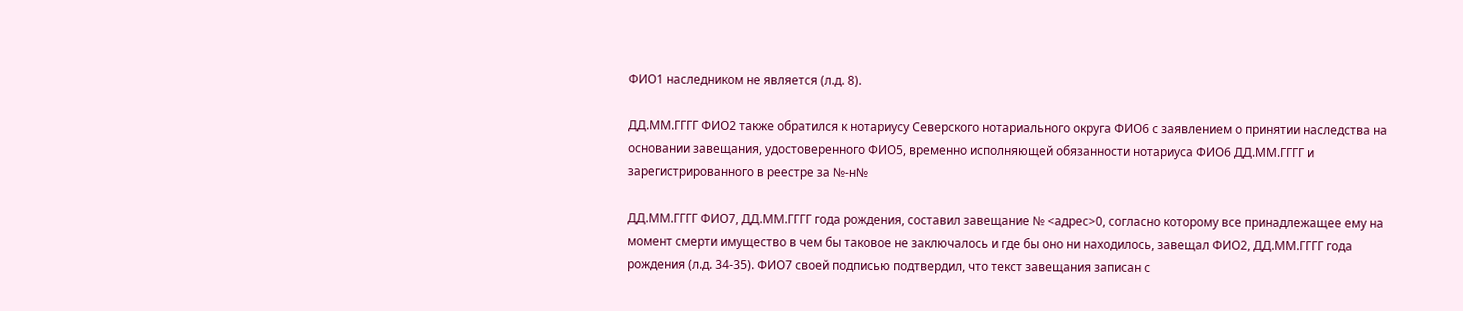ФИО1 наследником не является (л.д. 8).

ДД.ММ.ГГГГ ФИО2 также обратился к нотариусу Северского нотариального округа ФИО6 с заявлением о принятии наследства на основании завещания, удостоверенного ФИО5, временно исполняющей обязанности нотариуса ФИО6 ДД.ММ.ГГГГ и зарегистрированного в реестре за №-н№

ДД.ММ.ГГГГ ФИО7, ДД.ММ.ГГГГ года рождения, составил завещание № <адрес>0, согласно которому все принадлежащее ему на момент смерти имущество в чем бы таковое не заключалось и где бы оно ни находилось, завещал ФИО2, ДД.ММ.ГГГГ года рождения (л.д. 34-35). ФИО7 своей подписью подтвердил, что текст завещания записан с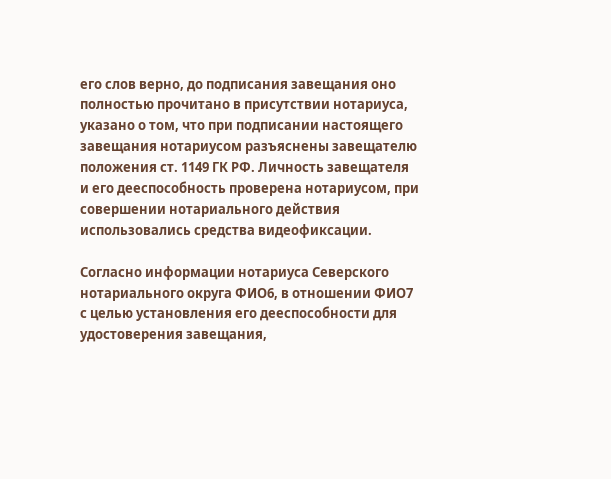его слов верно, до подписания завещания оно полностью прочитано в присутствии нотариуса, указано о том, что при подписании настоящего завещания нотариусом разъяснены завещателю положения ст. 1149 ГК РФ. Личность завещателя и его дееспособность проверена нотариусом, при совершении нотариального действия использовались средства видеофиксации.

Согласно информации нотариуса Северского нотариального округа ФИО6, в отношении ФИО7 с целью установления его дееспособности для удостоверения завещания,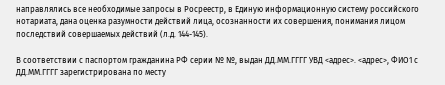направлялись все необходимые запросы в Росреестр, в Единую информационную систему российского нотариата, дана оценка разумности действий лица, осознанности их совершения, понимания лицом последствий совершаемых действий (л.д. 144-145).

В соответствии с паспортом гражданина РФ серии № №, выдан ДД.ММ.ГГГГ УВД <адрес>. <адрес>, ФИО1 с ДД.ММ.ГГГГ зарегистрирована по месту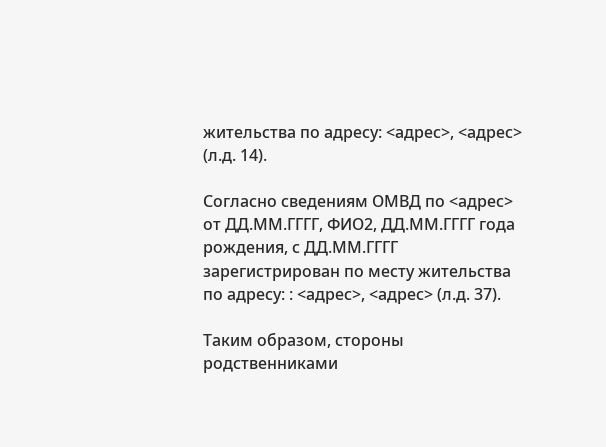жительства по адресу: <адрес>, <адрес> (л.д. 14).

Согласно сведениям ОМВД по <адрес> от ДД.ММ.ГГГГ, ФИО2, ДД.ММ.ГГГГ года рождения, с ДД.ММ.ГГГГ зарегистрирован по месту жительства по адресу: : <адрес>, <адрес> (л.д. 37).

Таким образом, стороны родственниками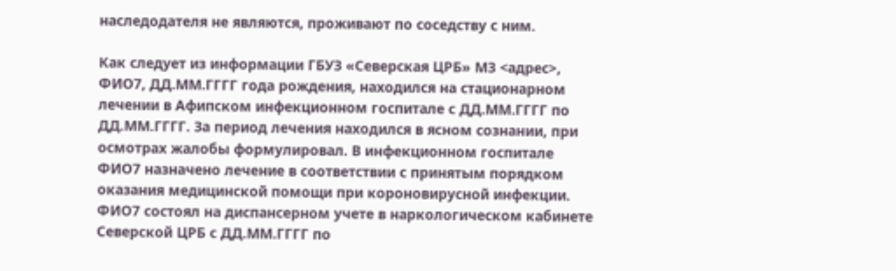наследодателя не являются, проживают по соседству с ним.

Как следует из информации ГБУЗ «Северская ЦРБ» МЗ <адрес>, ФИО7, ДД.ММ.ГГГГ года рождения, находился на стационарном лечении в Афипском инфекционном госпитале с ДД.ММ.ГГГГ по ДД.ММ.ГГГГ. За период лечения находился в ясном сознании, при осмотрах жалобы формулировал. В инфекционном госпитале ФИО7 назначено лечение в соответствии с принятым порядком оказания медицинской помощи при короновирусной инфекции. ФИО7 состоял на диспансерном учете в наркологическом кабинете Северской ЦРБ с ДД.ММ.ГГГГ по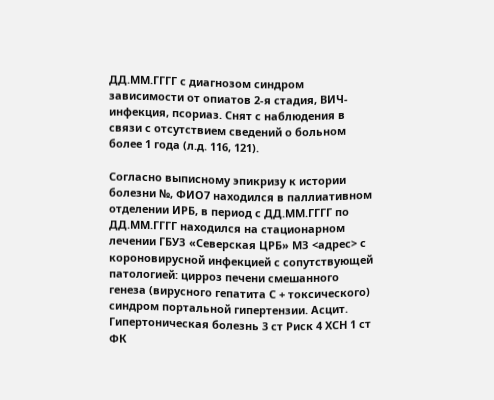ДД.ММ.ГГГГ с диагнозом синдром зависимости от опиатов 2-я стадия, ВИЧ-инфекция, псориаз. Снят с наблюдения в связи с отсутствием сведений о больном более 1 года (л.д. 116, 121).

Согласно выписному эпикризу к истории болезни №, ФИО7 находился в паллиативном отделении ИРБ, в период с ДД.ММ.ГГГГ по ДД.ММ.ГГГГ находился на стационарном лечении ГБУЗ «Северская ЦРБ» МЗ <адрес> с короновирусной инфекцией с сопутствующей патологией: цирроз печени смешанного генеза (вирусного гепатита С + токсического) синдром портальной гипертензии. Асцит. Гипертоническая болезнь 3 ст Риск 4 ХСН 1 ст ФК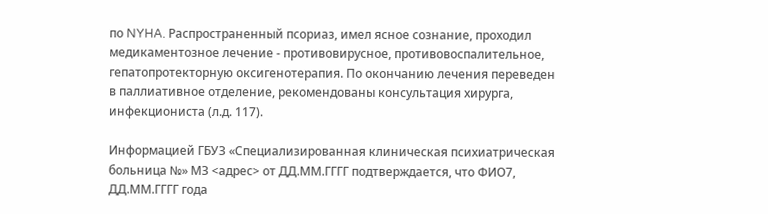по NYHA. Распространенный псориаз, имел ясное сознание, проходил медикаментозное лечение - противовирусное, противовоспалительное, гепатопротекторную оксигенотерапия. По окончанию лечения переведен в паллиативное отделение, рекомендованы консультация хирурга, инфекциониста (л.д. 117).

Информацией ГБУЗ «Специализированная клиническая психиатрическая больница №» МЗ <адрес> от ДД.ММ.ГГГГ подтверждается, что ФИО7, ДД.ММ.ГГГГ года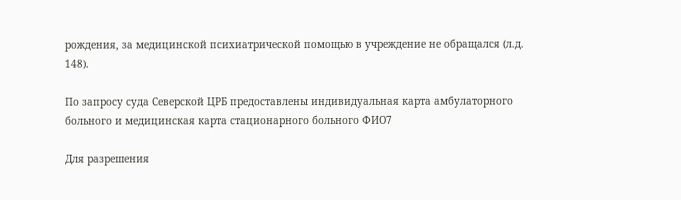рождения, за медицинской психиатрической помощью в учреждение не обращался (л.д. 148).

По запросу суда Северской ЦРБ предоставлены индивидуальная карта амбулаторного больного и медицинская карта стационарного больного ФИО7

Для разрешения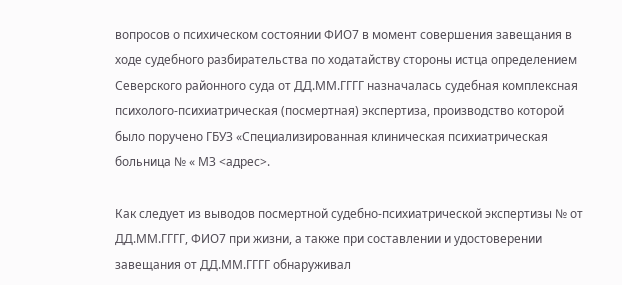вопросов о психическом состоянии ФИО7 в момент совершения завещания в ходе судебного разбирательства по ходатайству стороны истца определением Северского районного суда от ДД.ММ.ГГГГ назначалась судебная комплексная психолого-психиатрическая (посмертная) экспертиза, производство которой было поручено ГБУЗ «Специализированная клиническая психиатрическая больница № « МЗ <адрес>.

Как следует из выводов посмертной судебно-психиатрической экспертизы № от ДД.ММ.ГГГГ, ФИО7 при жизни, а также при составлении и удостоверении завещания от ДД.ММ.ГГГГ обнаруживал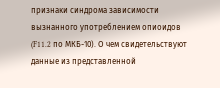признаки синдрома зависимости вызнанного употреблением опиоидов (F11.2 по МКБ-10). О чем свидетельствуют данные из представленной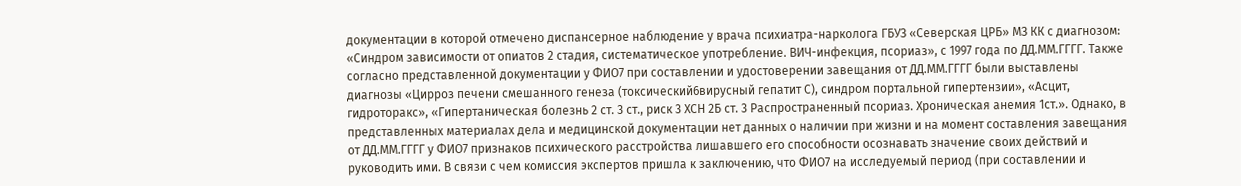документации в которой отмечено диспансерное наблюдение у врача психиатра-нарколога ГБУЗ «Северская ЦРБ» МЗ КК с диагнозом: «Синдром зависимости от опиатов 2 стадия, систематическое употребление. ВИЧ-инфекция, псориаз», с 1997 года по ДД.ММ.ГГГГ. Также согласно представленной документации у ФИО7 при составлении и удостоверении завещания от ДД.ММ.ГГГГ были выставлены диагнозы «Цирроз печени смешанного генеза (токсический6вирусный гепатит С), синдром портальной гипертензии», «Асцит, гидроторакс», «Гипертаническая болезнь 2 ст. 3 ст., риск 3 ХСН 2Б ст. 3 Распространенный псориаз. Хроническая анемия 1ст.». Однако, в представленных материалах дела и медицинской документации нет данных о наличии при жизни и на момент составления завещания от ДД.ММ.ГГГГ у ФИО7 признаков психического расстройства лишавшего его способности осознавать значение своих действий и руководить ими. В связи с чем комиссия экспертов пришла к заключению, что ФИО7 на исследуемый период (при составлении и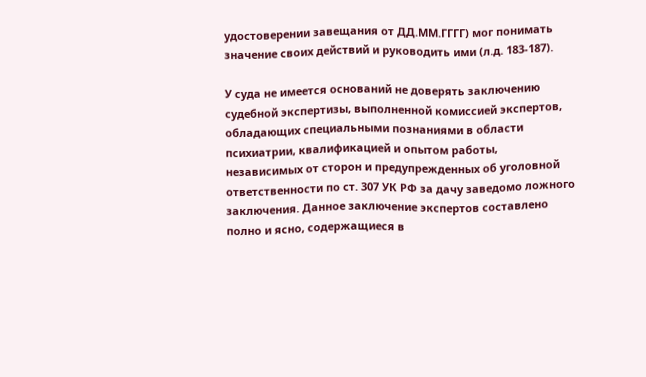удостоверении завещания от ДД.ММ.ГГГГ) мог понимать значение своих действий и руководить ими (л.д. 183-187).

У суда не имеется оснований не доверять заключению судебной экспертизы, выполненной комиссией экспертов, обладающих специальными познаниями в области психиатрии, квалификацией и опытом работы, независимых от сторон и предупрежденных об уголовной ответственности по ст. 307 УК РФ за дачу заведомо ложного заключения. Данное заключение экспертов составлено полно и ясно, содержащиеся в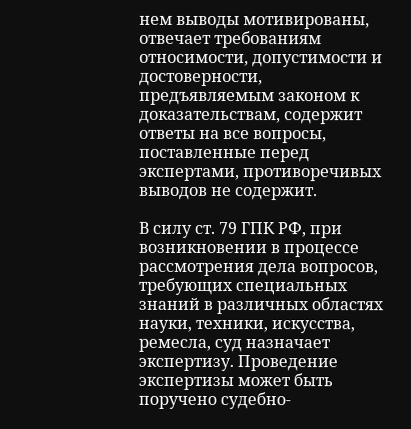нем выводы мотивированы, отвечает требованиям относимости, допустимости и достоверности, предъявляемым законом к доказательствам, содержит ответы на все вопросы, поставленные перед экспертами, противоречивых выводов не содержит.

В силу ст. 79 ГПК РФ, при возникновении в процессе рассмотрения дела вопросов, требующих специальных знаний в различных областях науки, техники, искусства, ремесла, суд назначает экспертизу. Проведение экспертизы может быть поручено судебно-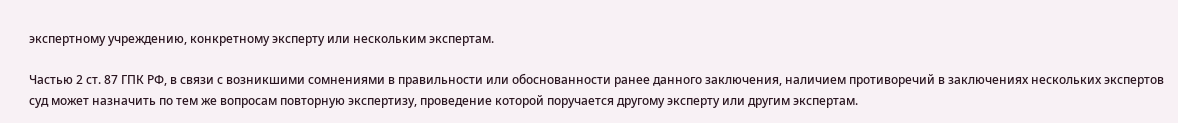экспертному учреждению, конкретному эксперту или нескольким экспертам.

Частью 2 ст. 87 ГПК РФ, в связи с возникшими сомнениями в правильности или обоснованности ранее данного заключения, наличием противоречий в заключениях нескольких экспертов суд может назначить по тем же вопросам повторную экспертизу, проведение которой поручается другому эксперту или другим экспертам.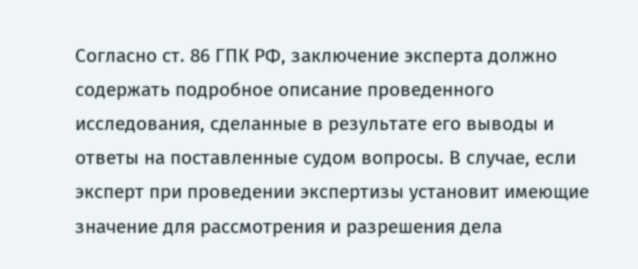Согласно ст. 86 ГПК РФ, заключение эксперта должно содержать подробное описание проведенного исследования, сделанные в результате его выводы и ответы на поставленные судом вопросы. В случае, если эксперт при проведении экспертизы установит имеющие значение для рассмотрения и разрешения дела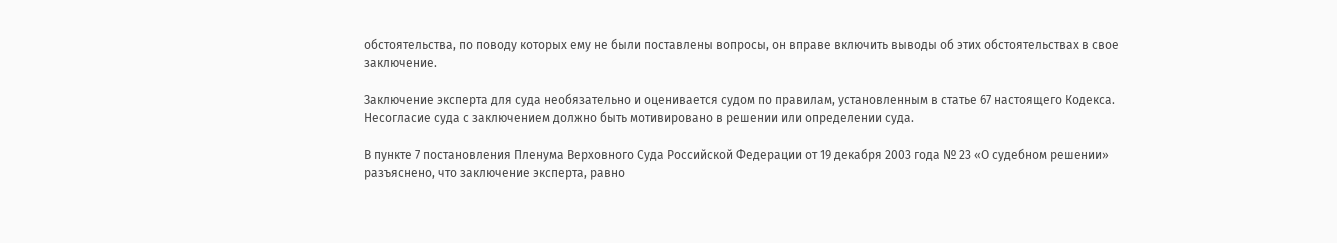обстоятельства, по поводу которых ему не были поставлены вопросы, он вправе включить выводы об этих обстоятельствах в свое заключение.

Заключение эксперта для суда необязательно и оценивается судом по правилам, установленным в статье 67 настоящего Кодекса. Несогласие суда с заключением должно быть мотивировано в решении или определении суда.

В пункте 7 постановления Пленума Верховного Суда Российской Федерации от 19 декабря 2003 года № 23 «О судебном решении» разъяснено, что заключение эксперта, равно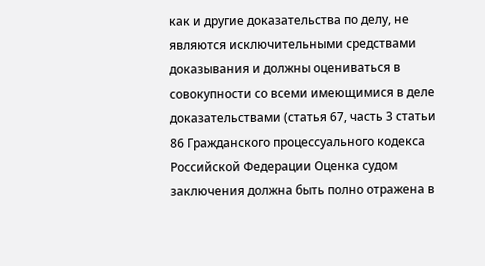как и другие доказательства по делу, не являются исключительными средствами доказывания и должны оцениваться в совокупности со всеми имеющимися в деле доказательствами (статья 67, часть 3 статьи 86 Гражданского процессуального кодекса Российской Федерации Оценка судом заключения должна быть полно отражена в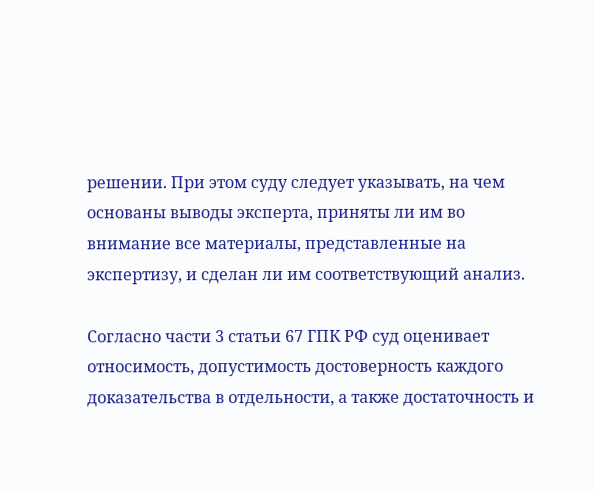решении. При этом суду следует указывать, на чем основаны выводы эксперта, приняты ли им во внимание все материалы, представленные на экспертизу, и сделан ли им соответствующий анализ.

Согласно части 3 статьи 67 ГПК РФ суд оценивает относимость, допустимость достоверность каждого доказательства в отдельности, а также достаточность и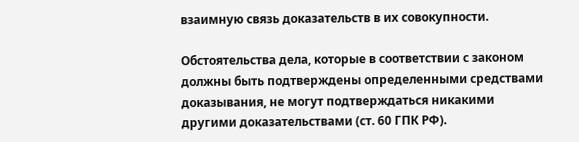взаимную связь доказательств в их совокупности.

Обстоятельства дела, которые в соответствии с законом должны быть подтверждены определенными средствами доказывания, не могут подтверждаться никакими другими доказательствами (ст. 60 ГПК РФ).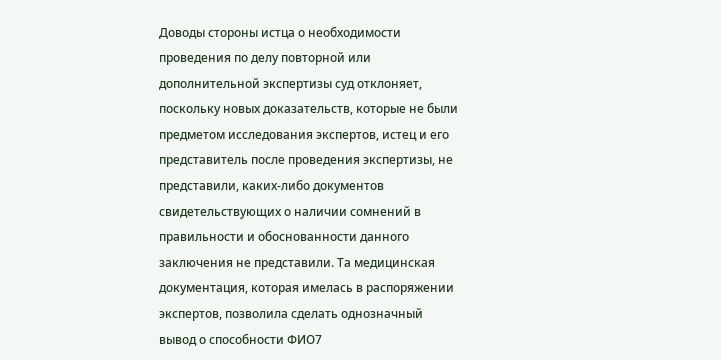Доводы стороны истца о необходимости проведения по делу повторной или дополнительной экспертизы суд отклоняет, поскольку новых доказательств, которые не были предметом исследования экспертов, истец и его представитель после проведения экспертизы, не представили, каких-либо документов свидетельствующих о наличии сомнений в правильности и обоснованности данного заключения не представили. Та медицинская документация, которая имелась в распоряжении экспертов, позволила сделать однозначный вывод о способности ФИО7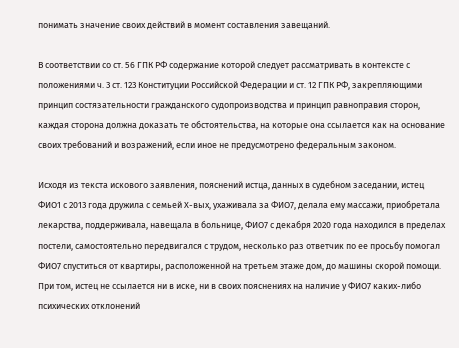понимать значение своих действий в момент составления завещаний.

В соответствии со ст. 56 ГПК РФ содержание которой следует рассматривать в контексте с положениями ч. 3 ст. 123 Конституции Российской Федерации и ст. 12 ГПК РФ, закрепляющими принцип состязательности гражданского судопроизводства и принцип равноправия сторон, каждая сторона должна доказать те обстоятельства, на которые она ссылается как на основание своих требований и возражений, если иное не предусмотрено федеральным законом.

Исходя из текста искового заявления, пояснений истца, данных в судебном заседании, истец ФИО1 с 2013 года дружила с семьей Х-вых, ухаживала за ФИО7, делала ему массажи, приобретала лекарства, поддерживала, навещала в больнице, ФИО7 с декабря 2020 года находился в пределах постели, самостоятельно передвигался с трудом, несколько раз ответчик по ее просьбу помогал ФИО7 спуститься от квартиры, расположенной на третьем этаже дом, до машины скорой помощи. При том, истец не ссылается ни в иске, ни в своих пояснениях на наличие у ФИО7 каких-либо психических отклонений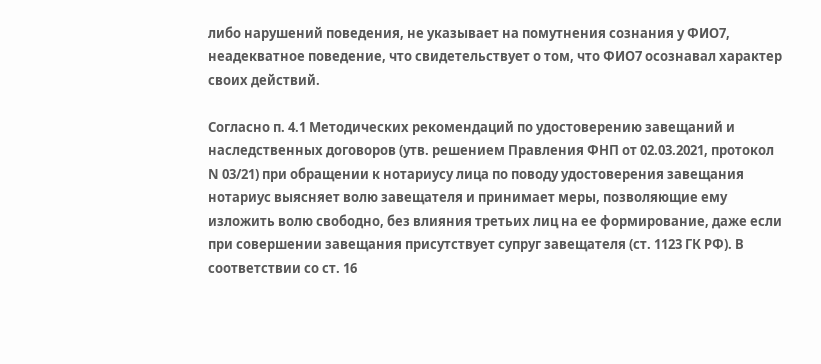либо нарушений поведения, не указывает на помутнения сознания у ФИО7, неадекватное поведение, что свидетельствует о том, что ФИО7 осознавал характер своих действий.

Согласно п. 4.1 Методических рекомендаций по удостоверению завещаний и наследственных договоров (утв. решением Правления ФНП от 02.03.2021, протокол N 03/21) при обращении к нотариусу лица по поводу удостоверения завещания нотариус выясняет волю завещателя и принимает меры, позволяющие ему изложить волю свободно, без влияния третьих лиц на ее формирование, даже если при совершении завещания присутствует супруг завещателя (ст. 1123 ГК РФ). В соответствии со ст. 16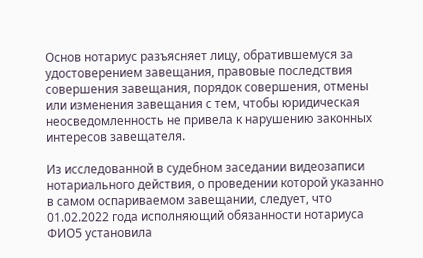Основ нотариус разъясняет лицу, обратившемуся за удостоверением завещания, правовые последствия совершения завещания, порядок совершения, отмены или изменения завещания с тем, чтобы юридическая неосведомленность не привела к нарушению законных интересов завещателя.

Из исследованной в судебном заседании видеозаписи нотариального действия, о проведении которой указанно в самом оспариваемом завещании, следует, что 01.02.2022 года исполняющий обязанности нотариуса ФИО5 установила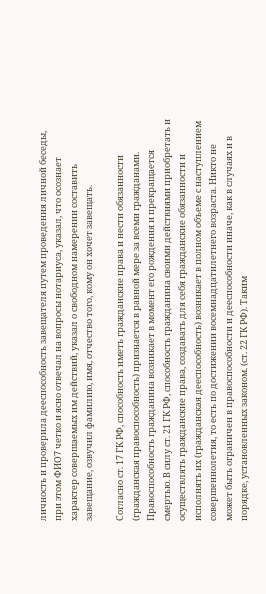личность и проверила дееспособность завещателя путем проведения личной беседы, при этом ФИО7 четко и ясно отвечал на вопросы нотариуса, указал, что осознает характер совершаемых им действий, указал о свободном намерении составить завещание, озвучил фамилию, имя, отчество того, кому он хочет завещать.

Согласно ст. 17 ГК РФ, способность иметь гражданские права и нести обязанности (гражданская правоспособность) признается в равной мере за всеми гражданами. Правоспособность гражданина возникает в момент его рождения и прекращается смертью. В силу ст. 21 ГК РФ, способность гражданина своими действиями приобретать и осуществлять гражданские права, создавать для себя гражданские обязанности и исполнять их (гражданская дееспособность) возникает в полном объеме с наступлением совершеннолетия, то есть по достижении восемнадцатилетнего возраста. Никто не может быть ограничен в правоспособности и дееспособности иначе, как в случаях и в порядке, установленных законом. (ст. 22 ГК РФ). Таким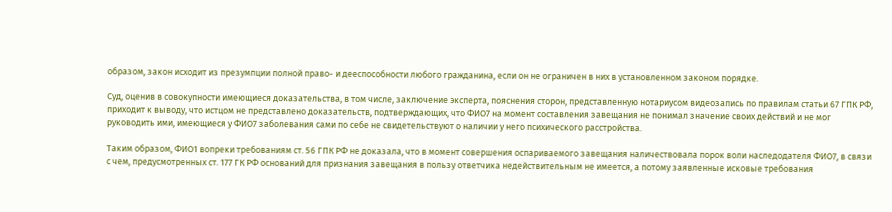образом, закон исходит из презумпции полной право- и дееспособности любого гражданина, если он не ограничен в них в установленном законом порядке.

Суд, оценив в совокупности имеющиеся доказательства, в том числе, заключение эксперта, пояснения сторон, представленную нотариусом видеозапись по правилам статьи 67 ГПК РФ, приходит к выводу, что истцом не представлено доказательств, подтверждающих, что ФИО7 на момент составления завещания не понимал значение своих действий и не мог руководить ими, имеющиеся у ФИО7 заболевания сами по себе не свидетельствуют о наличии у него психического расстройства.

Таким образом, ФИО1 вопреки требованиям ст. 56 ГПК РФ не доказала, что в момент совершения оспариваемого завещания наличествовала порок воли наследодателя ФИО7, в связи с чем, предусмотренных ст. 177 ГК РФ оснований для признания завещания в пользу ответчика недействительным не имеется, а потому заявленные исковые требования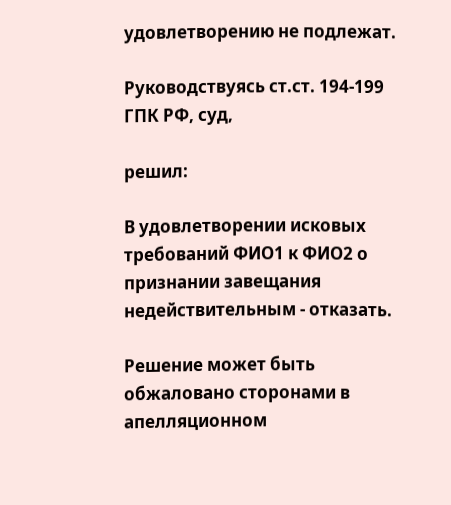удовлетворению не подлежат.

Руководствуясь ст.ст. 194-199 ГПК РФ, суд,

решил:

В удовлетворении исковых требований ФИО1 к ФИО2 о признании завещания недействительным - отказать.

Решение может быть обжаловано сторонами в апелляционном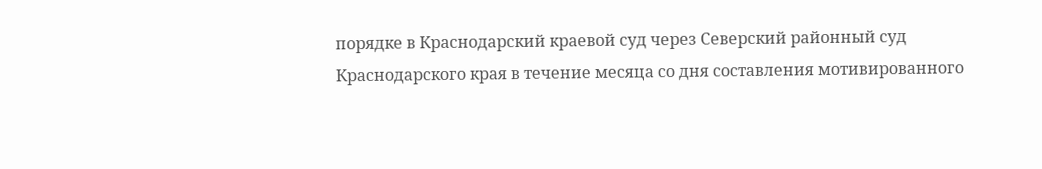порядке в Краснодарский краевой суд через Северский районный суд Краснодарского края в течение месяца со дня составления мотивированного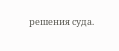решения суда.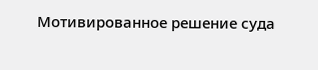Мотивированное решение суда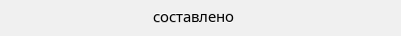составлено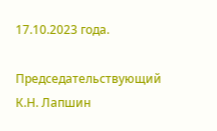17.10.2023 года.

Председательствующий К.Н. Лапшин